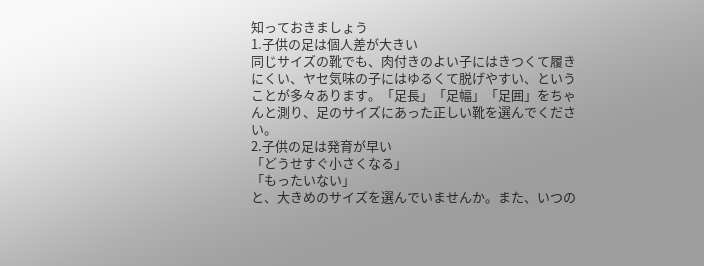知っておきましょう
1.子供の足は個人差が大きい
同じサイズの靴でも、肉付きのよい子にはきつくて履きにくい、ヤセ気味の子にはゆるくて脱げやすい、ということが多々あります。「足長」「足幅」「足囲」をちゃんと測り、足のサイズにあった正しい靴を選んでください。
2.子供の足は発育が早い
「どうせすぐ小さくなる」
「もったいない」
と、大きめのサイズを選んでいませんか。また、いつの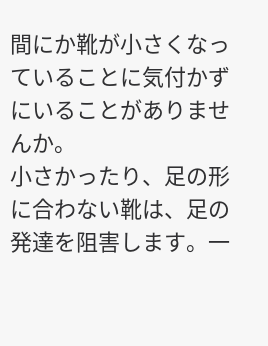間にか靴が小さくなっていることに気付かずにいることがありませんか。
小さかったり、足の形に合わない靴は、足の発達を阻害します。一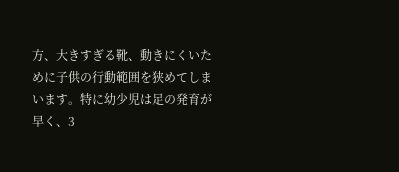方、大きすぎる靴、動きにくいために子供の行動範囲を狭めてしまいます。特に幼少児は足の発育が早く、3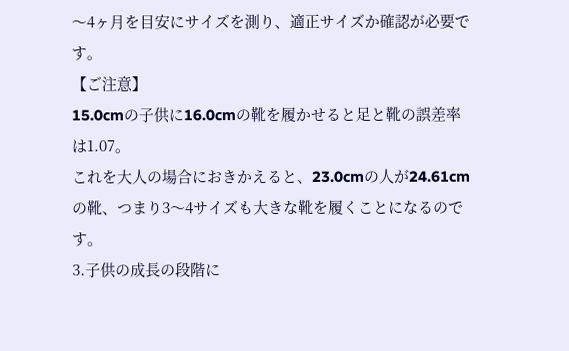〜4ヶ月を目安にサイズを測り、適正サイズか確認が必要です。
【ご注意】
15.0cmの子供に16.0cmの靴を履かせると足と靴の誤差率は1.07。
これを大人の場合におきかえると、23.0cmの人が24.61cmの靴、つまり3〜4サイズも大きな靴を履くことになるのです。
3.子供の成長の段階に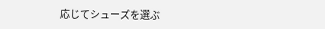応じてシューズを選ぶ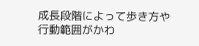成長段階によって歩き方や行動範囲がかわ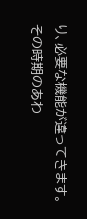り、必要な機能が違ってきます。その時期のあわ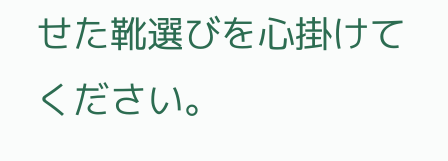せた靴選びを心掛けてください。